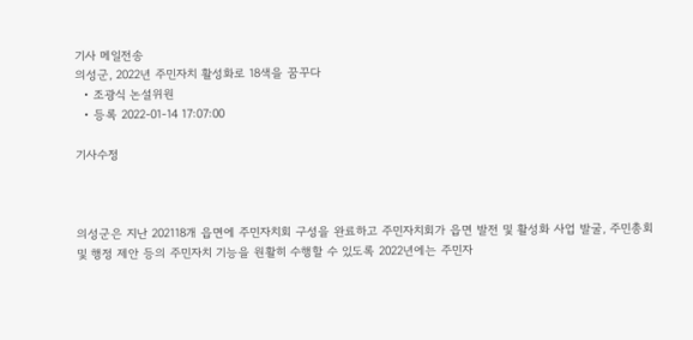기사 메일전송
의성군, 2022년 주민자치 활성화로 18색을 꿈꾸다
  • 조광식 논설위원
  • 등록 2022-01-14 17:07:00

기사수정



의성군은 지난 202118개 읍면에 주민자치회 구성을 완료하고 주민자치회가 읍면 발전 및 활성화 사업 발굴, 주민총회 및 행정 제안 등의 주민자치 기능을 원활히 수행할 수 있도록 2022년에는 주민자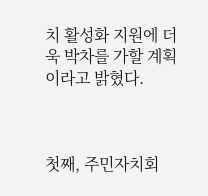치 활성화 지원에 더욱 박차를 가할 계획이라고 밝혔다.



첫째, 주민자치회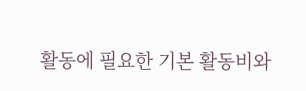활동에 필요한 기본 활동비와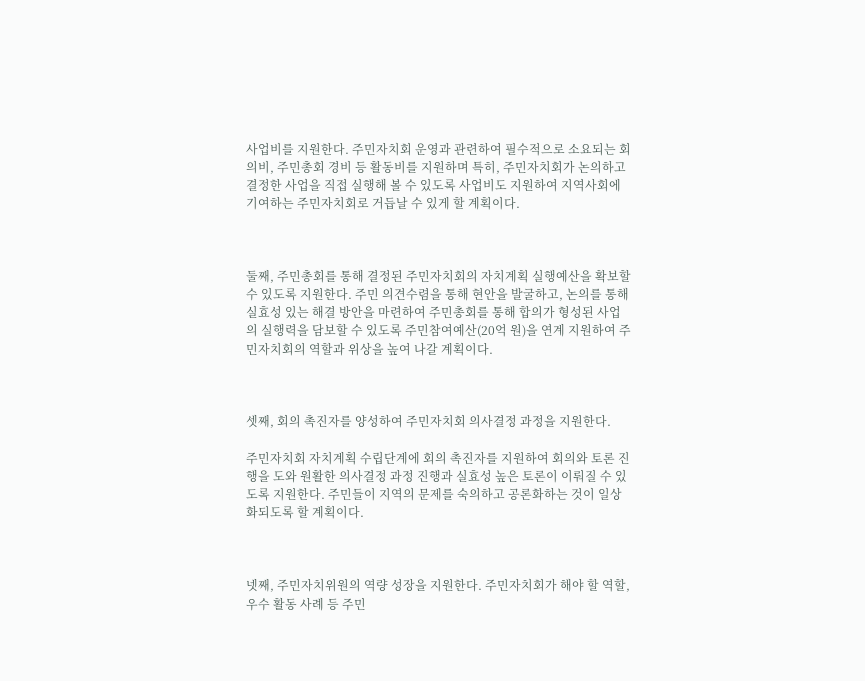사업비를 지원한다. 주민자치회 운영과 관련하여 필수적으로 소요되는 회의비, 주민총회 경비 등 활동비를 지원하며 특히, 주민자치회가 논의하고 결정한 사업을 직접 실행해 볼 수 있도록 사업비도 지원하여 지역사회에 기여하는 주민자치회로 거듭날 수 있게 할 계획이다.



둘째, 주민총회를 통해 결정된 주민자치회의 자치계획 실행예산을 확보할 수 있도록 지원한다. 주민 의견수렴을 통해 현안을 발굴하고, 논의를 통해 실효성 있는 해결 방안을 마련하여 주민총회를 통해 합의가 형성된 사업의 실행력을 담보할 수 있도록 주민참여예산(20억 원)을 연계 지원하여 주민자치회의 역할과 위상을 높여 나갈 계획이다.



셋째, 회의 촉진자를 양성하여 주민자치회 의사결정 과정을 지원한다.

주민자치회 자치계획 수립단계에 회의 촉진자를 지원하여 회의와 토론 진행을 도와 원활한 의사결정 과정 진행과 실효성 높은 토론이 이뤄질 수 있도록 지원한다. 주민들이 지역의 문제를 숙의하고 공론화하는 것이 일상화되도록 할 계획이다.



넷째, 주민자치위원의 역량 성장을 지원한다. 주민자치회가 해야 할 역할, 우수 활동 사례 등 주민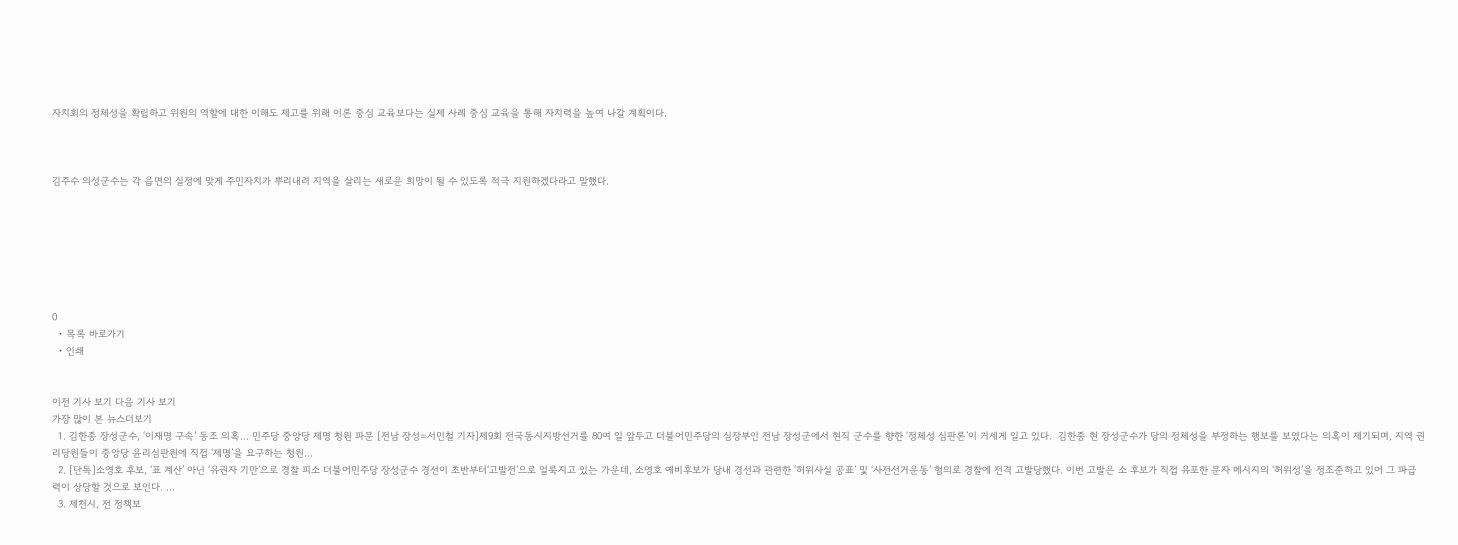자치회의 정체성을 확립하고 위원의 역할에 대한 이해도 제고를 위해 이론 중심 교육보다는 실제 사례 중심 교육을 통해 자치력을 높여 나갈 계획이다.



김주수 의성군수는 각 읍면의 실정에 맞게 주민자치가 뿌리내려 지역을 살리는 새로운 희망이 될 수 있도록 적극 지원하겠다라고 말했다.







0
  • 목록 바로가기
  • 인쇄


이전 기사 보기 다음 기사 보기
가장 많이 본 뉴스더보기
  1. 김한종 장성군수, ‘이재명 구속’ 동조 의혹... 민주당 중앙당 제명 청원 파문 [전남 장성=서민철 기자]제9회 전국동시지방선거를 80여 일 앞두고 더불어민주당의 심장부인 전남 장성군에서 현직 군수를 향한 ‘정체성 심판론’이 거세게 일고 있다.  김한종 현 장성군수가 당의 정체성을 부정하는 행보를 보였다는 의혹이 제기되며, 지역 권리당원들이 중앙당 윤리심판원에 직접 ‘제명’을 요구하는 청원...
  2. [단독]소영호 후보, ‘표 계산’ 아닌 ‘유권자 기만’으로 경찰 피소 더불어민주당 장성군수 경선이 초반부터‘고발전’으로 얼룩지고 있는 가운데, 소영호 예비후보가 당내 경선과 관련한 ‘허위사실 공표’ 및 ‘사전선거운동’ 혐의로 경찰에 전격 고발당했다. 이번 고발은 소 후보가 직접 유포한 문자 메시지의 ‘허위성’을 정조준하고 있어 그 파급력이 상당할 것으로 보인다. ...
  3. 제천시, 전 정책보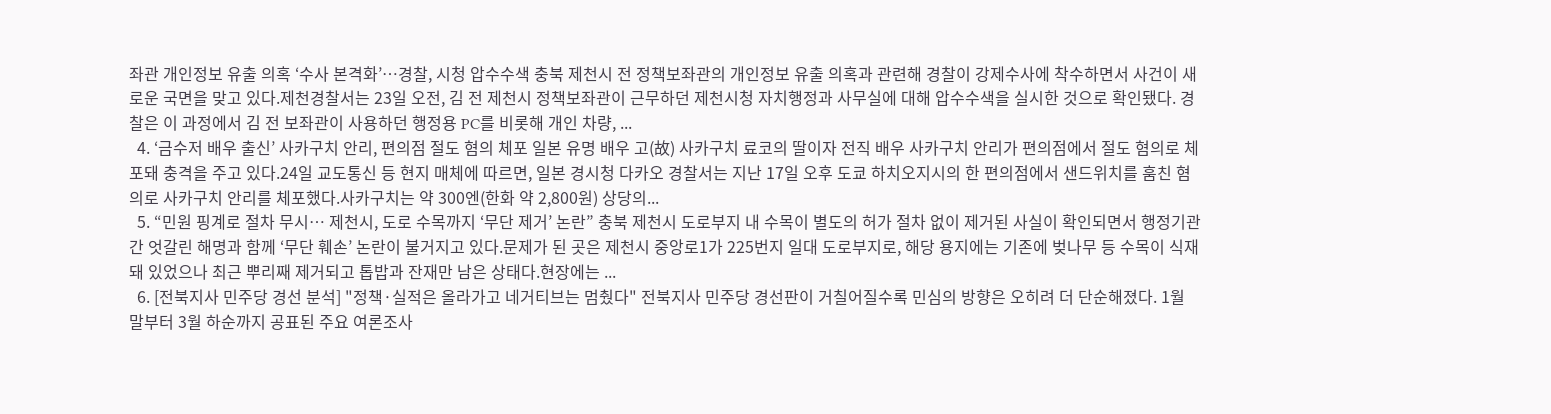좌관 개인정보 유출 의혹 ‘수사 본격화’…경찰, 시청 압수수색 충북 제천시 전 정책보좌관의 개인정보 유출 의혹과 관련해 경찰이 강제수사에 착수하면서 사건이 새로운 국면을 맞고 있다.제천경찰서는 23일 오전, 김 전 제천시 정책보좌관이 근무하던 제천시청 자치행정과 사무실에 대해 압수수색을 실시한 것으로 확인됐다. 경찰은 이 과정에서 김 전 보좌관이 사용하던 행정용 PC를 비롯해 개인 차량, ...
  4. ‘금수저 배우 출신’ 사카구치 안리, 편의점 절도 혐의 체포 일본 유명 배우 고(故) 사카구치 료코의 딸이자 전직 배우 사카구치 안리가 편의점에서 절도 혐의로 체포돼 충격을 주고 있다.24일 교도통신 등 현지 매체에 따르면, 일본 경시청 다카오 경찰서는 지난 17일 오후 도쿄 하치오지시의 한 편의점에서 샌드위치를 훔친 혐의로 사카구치 안리를 체포했다.사카구치는 약 300엔(한화 약 2,800원) 상당의...
  5. “민원 핑계로 절차 무시… 제천시, 도로 수목까지 ‘무단 제거’ 논란” 충북 제천시 도로부지 내 수목이 별도의 허가 절차 없이 제거된 사실이 확인되면서 행정기관 간 엇갈린 해명과 함께 ‘무단 훼손’ 논란이 불거지고 있다.문제가 된 곳은 제천시 중앙로1가 225번지 일대 도로부지로, 해당 용지에는 기존에 벚나무 등 수목이 식재돼 있었으나 최근 뿌리째 제거되고 톱밥과 잔재만 남은 상태다.현장에는 ...
  6. [전북지사 민주당 경선 분석] "정책·실적은 올라가고 네거티브는 멈췄다" 전북지사 민주당 경선판이 거칠어질수록 민심의 방향은 오히려 더 단순해졌다. 1월 말부터 3월 하순까지 공표된 주요 여론조사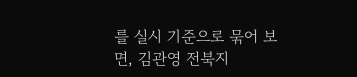를 실시 기준으로 묶어 보면, 김관영 전북지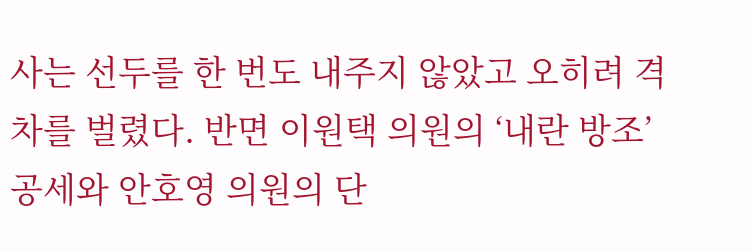사는 선두를 한 번도 내주지 않았고 오히려 격차를 벌렸다. 반면 이원택 의원의 ‘내란 방조’ 공세와 안호영 의원의 단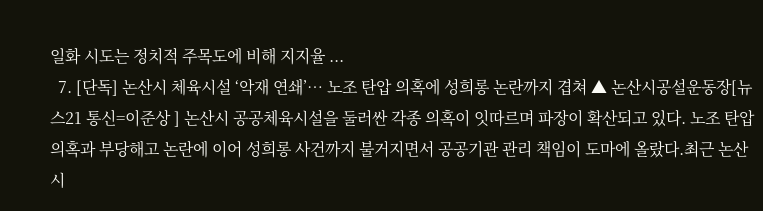일화 시도는 정치적 주목도에 비해 지지율 ...
  7. [단독] 논산시 체육시설 ‘악재 연쇄’… 노조 탄압 의혹에 성희롱 논란까지 겹쳐 ▲ 논산시공설운동장[뉴스21 통신=이준상 ] 논산시 공공체육시설을 둘러싼 각종 의혹이 잇따르며 파장이 확산되고 있다. 노조 탄압 의혹과 부당해고 논란에 이어 성희롱 사건까지 불거지면서 공공기관 관리 책임이 도마에 올랐다.최근 논산시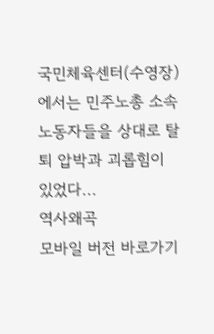국민체육센터(수영장)에서는 민주노총 소속 노동자들을 상대로 탈퇴 압박과 괴롭힘이 있었다...
역사왜곡
모바일 버전 바로가기